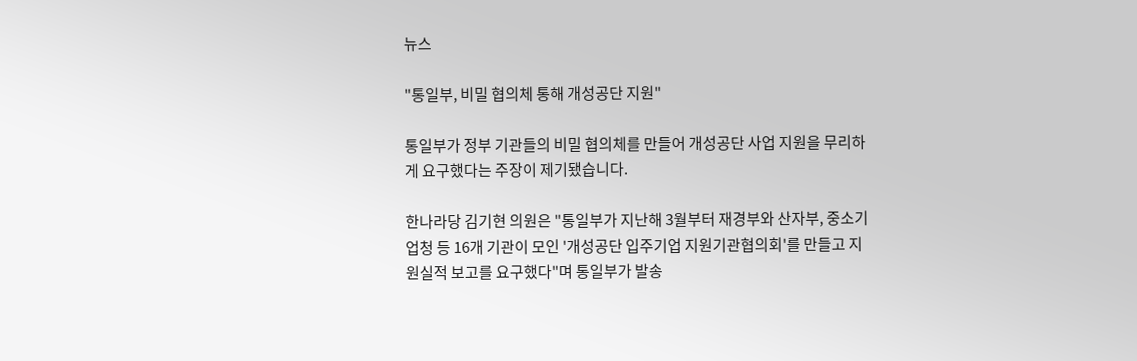뉴스

"통일부, 비밀 협의체 통해 개성공단 지원"

통일부가 정부 기관들의 비밀 협의체를 만들어 개성공단 사업 지원을 무리하게 요구했다는 주장이 제기됐습니다.

한나라당 김기현 의원은 "통일부가 지난해 3월부터 재경부와 산자부, 중소기업청 등 16개 기관이 모인 '개성공단 입주기업 지원기관협의회'를 만들고 지원실적 보고를 요구했다"며 통일부가 발송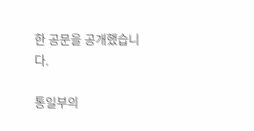한 공문을 공개했습니다.

통일부의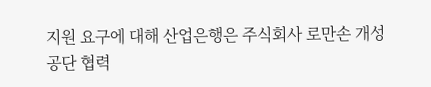지원 요구에 대해 산업은행은 주식회사 로만손 개성공단 협력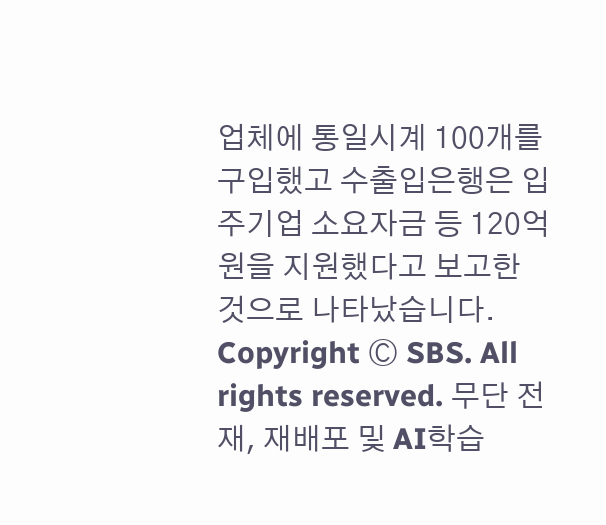업체에 통일시계 100개를 구입했고 수출입은행은 입주기업 소요자금 등 120억 원을 지원했다고 보고한 것으로 나타났습니다.
Copyright Ⓒ SBS. All rights reserved. 무단 전재, 재배포 및 AI학습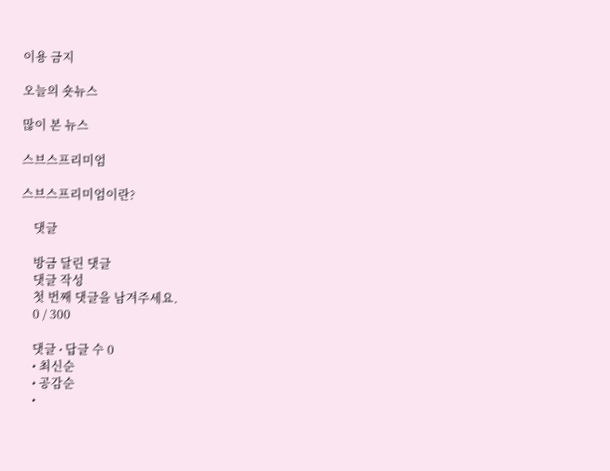이용 금지

오늘의 숏뉴스

많이 본 뉴스

스브스프리미엄

스브스프리미엄이란?

    댓글

    방금 달린 댓글
    댓글 작성
    첫 번째 댓글을 남겨주세요.
    0 / 300

    댓글 ∙ 답글 수 0
    • 최신순
    • 공감순
    •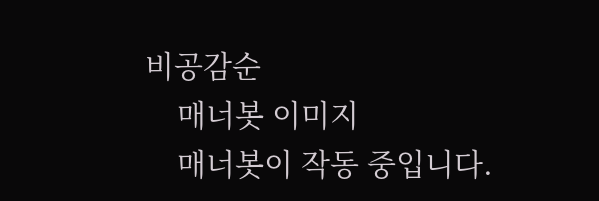비공감순
    매너봇 이미지
    매너봇이 작동 중입니다.